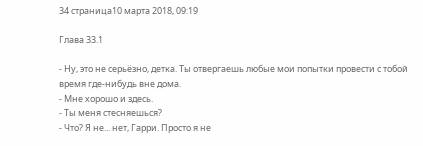34 страница10 марта 2018, 09:19

Глава 33.1

- Ну, это не серьёзно, детка. Ты отвергаешь любые мои попытки провести с тобой время где-нибудь вне дома.
- Мне хорошо и здесь.
- Ты меня стесняешься?
- Что? Я не... нет, Гарри. Просто я не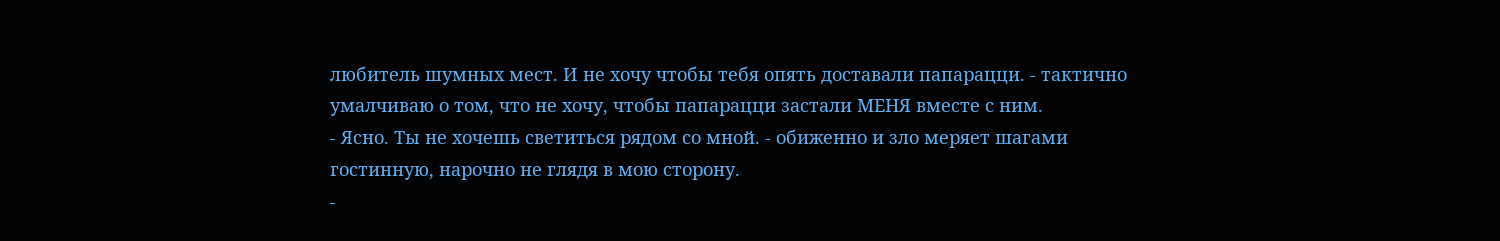любитель шумных мест. И не хочу чтобы тебя опять доставали папарацци. - тактично умалчиваю о том, что не хочу, чтобы папарацци застали МЕНЯ вместе с ним.
- Ясно. Ты не хочешь светиться рядом со мной. - обиженно и зло меряет шагами гостинную, нарочно не глядя в мою сторону.
-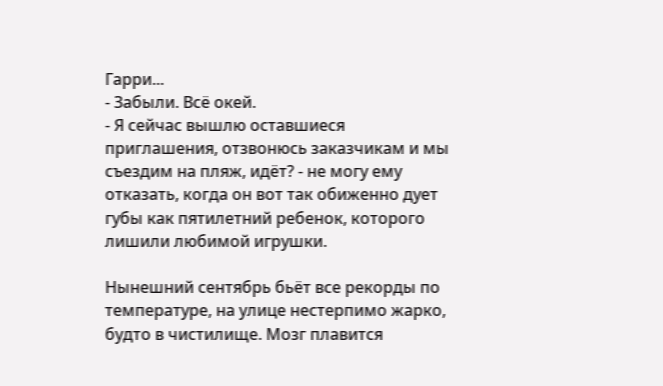Гарри...
- Забыли. Всё окей.
- Я сейчас вышлю оставшиеся приглашения, отзвонюсь заказчикам и мы съездим на пляж, идёт? - не могу ему отказать, когда он вот так обиженно дует губы как пятилетний ребенок, которого лишили любимой игрушки.

Нынешний сентябрь бьёт все рекорды по температуре, на улице нестерпимо жарко, будто в чистилище. Мозг плавится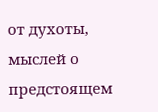от духоты, мыслей о предстоящем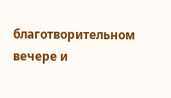благотворительном вечере и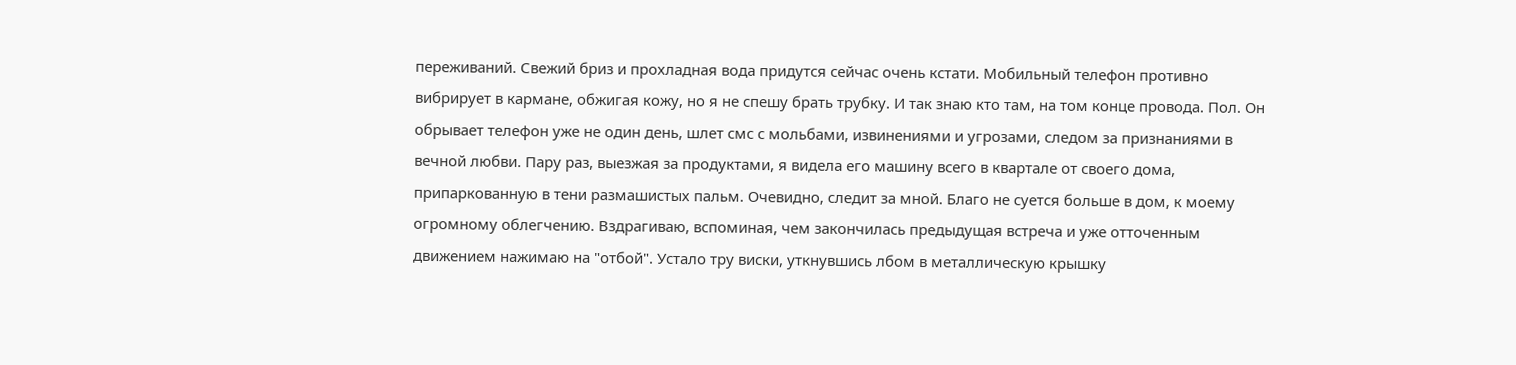переживаний. Свежий бриз и прохладная вода придутся сейчас очень кстати. Мобильный телефон противно вибрирует в кармане, обжигая кожу, но я не спешу брать трубку. И так знаю кто там, на том конце провода. Пол. Он обрывает телефон уже не один день, шлет смс с мольбами, извинениями и угрозами, следом за признаниями в вечной любви. Пару раз, выезжая за продуктами, я видела его машину всего в квартале от своего дома, припаркованную в тени размашистых пальм. Очевидно, следит за мной. Благо не суется больше в дом, к моему огромному облегчению. Вздрагиваю, вспоминая, чем закончилась предыдущая встреча и уже отточенным движением нажимаю на "отбой". Устало тру виски, уткнувшись лбом в металлическую крышку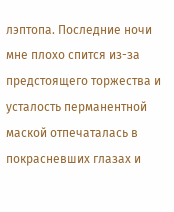лэптопа. Последние ночи мне плохо спится из-за предстоящего торжества и усталость перманентной маской отпечаталась в покрасневших глазах и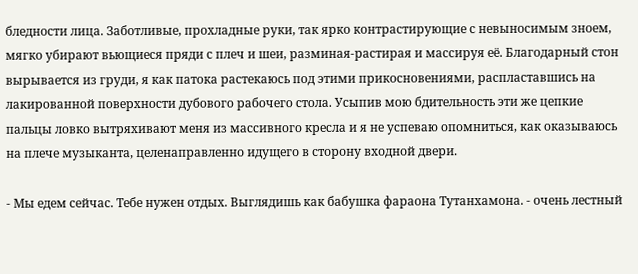бледности лица. Заботливые, прохладные руки, так ярко контрастирующие с невыносимым зноем, мягко убирают вьющиеся пряди с плеч и шеи, разминая-растирая и массируя её. Благодарный стон вырывается из груди, я как патока растекаюсь под этими прикосновениями, распластавшись на лакированной поверхности дубового рабочего стола. Усыпив мою бдительность эти же цепкие пальцы ловко вытряхивают меня из массивного кресла и я не успеваю опомниться, как оказываюсь на плече музыканта, целенаправленно идущего в сторону входной двери.

- Мы едем сейчас. Тебе нужен отдых. Выглядишь как бабушка фараона Тутанхамона. - очень лестный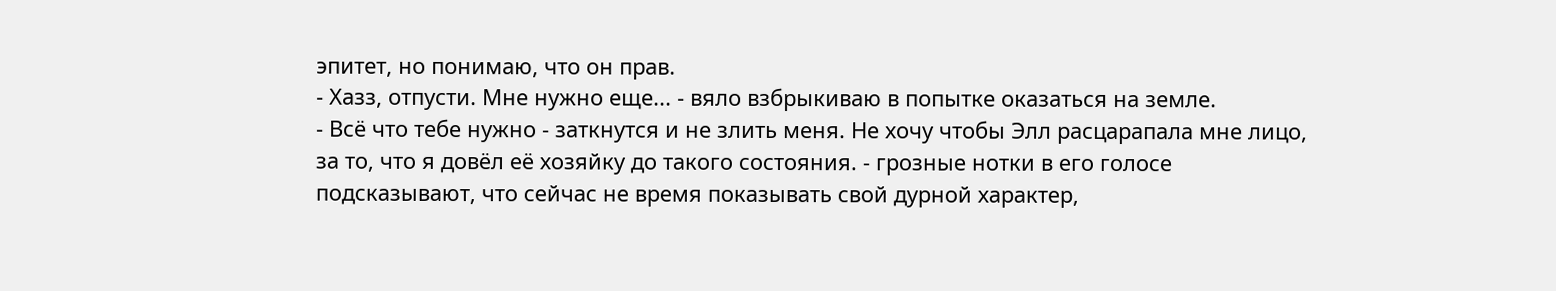эпитет, но понимаю, что он прав.
- Хазз, отпусти. Мне нужно еще... - вяло взбрыкиваю в попытке оказаться на земле.
- Всё что тебе нужно - заткнутся и не злить меня. Не хочу чтобы Элл расцарапала мне лицо, за то, что я довёл её хозяйку до такого состояния. - грозные нотки в его голосе подсказывают, что сейчас не время показывать свой дурной характер,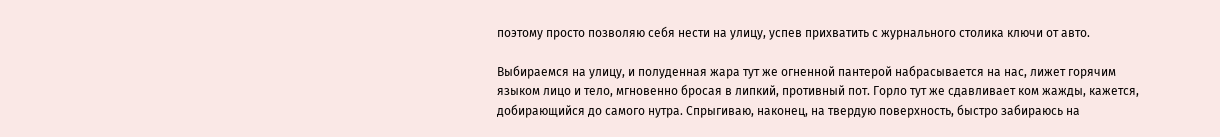поэтому просто позволяю себя нести на улицу, успев прихватить с журнального столика ключи от авто.

Выбираемся на улицу, и полуденная жара тут же огненной пантерой набрасывается на нас, лижет горячим языком лицо и тело, мгновенно бросая в липкий, противный пот. Горло тут же сдавливает ком жажды, кажется, добирающийся до самого нутра. Спрыгиваю, наконец, на твердую поверхность, быстро забираюсь на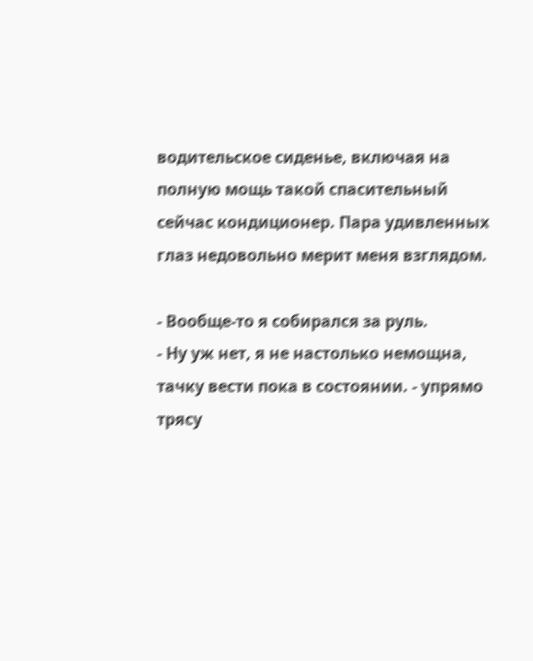водительское сиденье, включая на полную мощь такой спасительный сейчас кондиционер. Пара удивленных глаз недовольно мерит меня взглядом.

- Вообще-то я собирался за руль.
- Ну уж нет, я не настолько немощна, тачку вести пока в состоянии. - упрямо трясу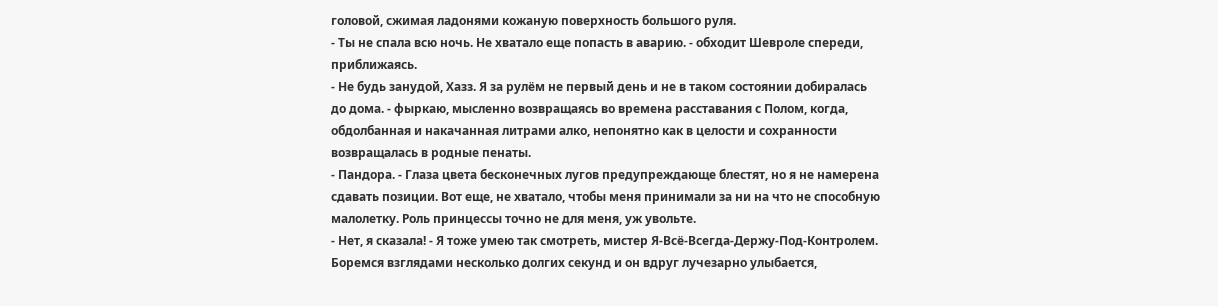головой, сжимая ладонями кожаную поверхность большого руля.
- Ты не спала всю ночь. Не хватало еще попасть в аварию. - обходит Шевроле спереди, приближаясь.
- Не будь занудой, Хазз. Я за рулём не первый день и не в таком состоянии добиралась до дома. - фыркаю, мысленно возвращаясь во времена расставания с Полом, когда, обдолбанная и накачанная литрами алко, непонятно как в целости и сохранности возвращалась в родные пенаты.
- Пандора. - Глаза цвета бесконечных лугов предупреждающе блестят, но я не намерена сдавать позиции. Вот еще, не хватало, чтобы меня принимали за ни на что не способную малолетку. Роль принцессы точно не для меня, уж увольте.
- Нет, я сказала! - Я тоже умею так смотреть, мистер Я-Всё-Всегда-Держу-Под-Контролем. Боремся взглядами несколько долгих секунд и он вдруг лучезарно улыбается,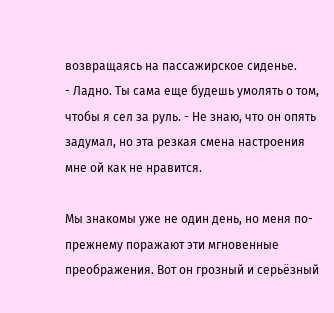возвращаясь на пассажирское сиденье.
- Ладно. Ты сама еще будешь умолять о том, чтобы я сел за руль. - Не знаю, что он опять задумал, но эта резкая смена настроения мне ой как не нравится.

Мы знакомы уже не один день, но меня по-прежнему поражают эти мгновенные преображения. Вот он грозный и серьёзный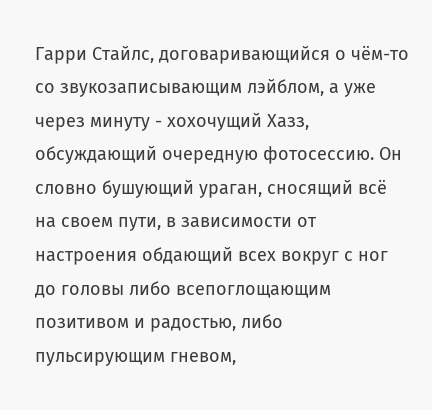Гарри Стайлс, договаривающийся о чём-то со звукозаписывающим лэйблом, а уже через минуту - хохочущий Хазз, обсуждающий очередную фотосессию. Он словно бушующий ураган, сносящий всё на своем пути, в зависимости от настроения обдающий всех вокруг с ног до головы либо всепоглощающим позитивом и радостью, либо пульсирующим гневом,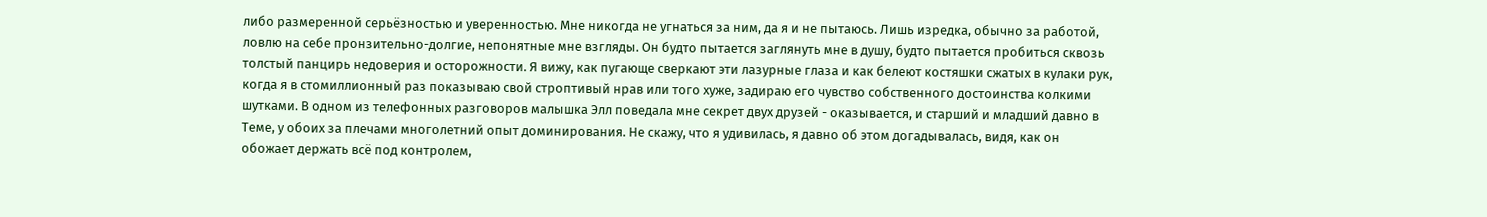либо размеренной серьёзностью и уверенностью. Мне никогда не угнаться за ним, да я и не пытаюсь. Лишь изредка, обычно за работой, ловлю на себе пронзительно-долгие, непонятные мне взгляды. Он будто пытается заглянуть мне в душу, будто пытается пробиться сквозь толстый панцирь недоверия и осторожности. Я вижу, как пугающе сверкают эти лазурные глаза и как белеют костяшки сжатых в кулаки рук, когда я в стомиллионный раз показываю свой строптивый нрав или того хуже, задираю его чувство собственного достоинства колкими шутками. В одном из телефонных разговоров малышка Элл поведала мне секрет двух друзей - оказывается, и старший и младший давно в Теме, у обоих за плечами многолетний опыт доминирования. Не скажу, что я удивилась, я давно об этом догадывалась, видя, как он обожает держать всё под контролем,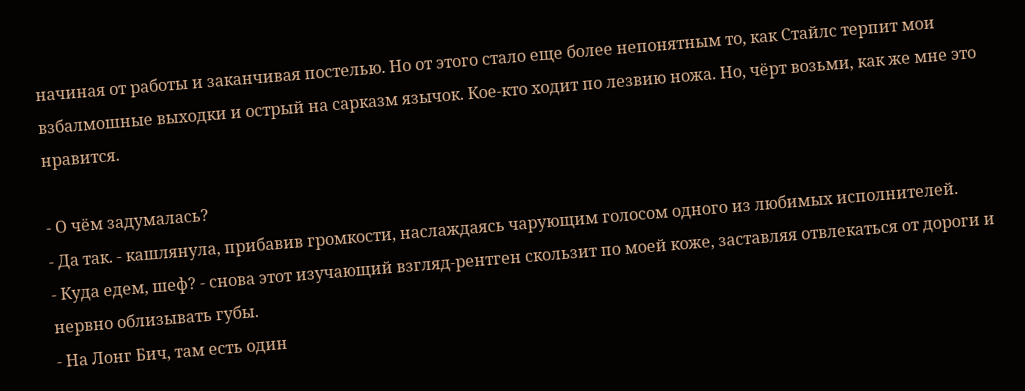начиная от работы и заканчивая постелью. Но от этого стало еще более непонятным то, как Стайлс терпит мои взбалмошные выходки и острый на сарказм язычок. Кое-кто ходит по лезвию ножа. Но, чёрт возьми, как же мне это нравится.

- О чём задумалась?
- Да так. - кашлянула, прибавив громкости, наслаждаясь чарующим голосом одного из любимых исполнителей.
- Куда едем, шеф? - снова этот изучающий взгляд-рентген скользит по моей коже, заставляя отвлекаться от дороги и нервно облизывать губы.
- На Лонг Бич, там есть один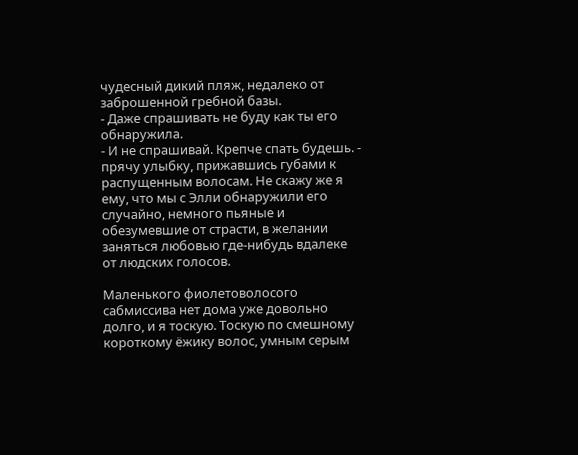чудесный дикий пляж, недалеко от заброшенной гребной базы.
- Даже спрашивать не буду как ты его обнаружила.
- И не спрашивай. Крепче спать будешь. - прячу улыбку, прижавшись губами к распущенным волосам. Не скажу же я ему, что мы с Элли обнаружили его случайно, немного пьяные и обезумевшие от страсти, в желании заняться любовью где-нибудь вдалеке от людских голосов.

Маленького фиолетоволосого сабмиссива нет дома уже довольно долго, и я тоскую. Тоскую по смешному короткому ёжику волос, умным серым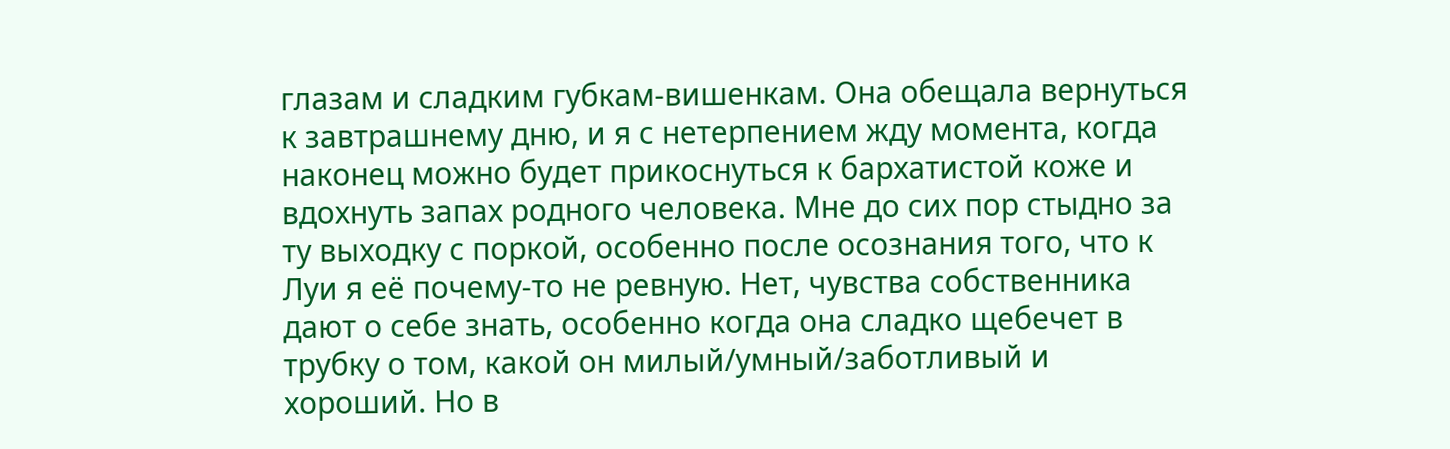глазам и сладким губкам-вишенкам. Она обещала вернуться к завтрашнему дню, и я с нетерпением жду момента, когда наконец можно будет прикоснуться к бархатистой коже и вдохнуть запах родного человека. Мне до сих пор стыдно за ту выходку с поркой, особенно после осознания того, что к Луи я её почему-то не ревную. Нет, чувства собственника дают о себе знать, особенно когда она сладко щебечет в трубку о том, какой он милый/умный/заботливый и хороший. Но в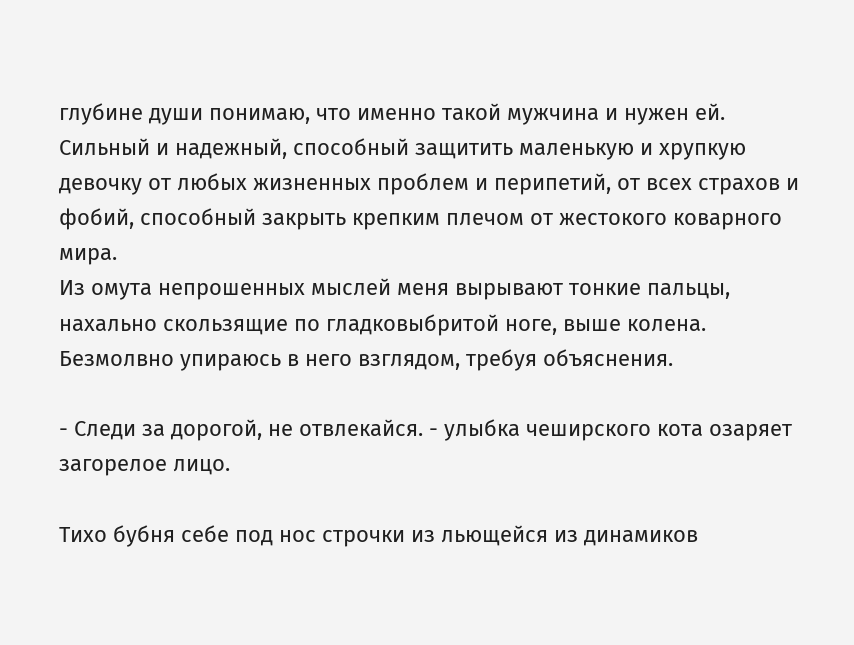глубине души понимаю, что именно такой мужчина и нужен ей. Сильный и надежный, способный защитить маленькую и хрупкую девочку от любых жизненных проблем и перипетий, от всех страхов и фобий, способный закрыть крепким плечом от жестокого коварного мира.
Из омута непрошенных мыслей меня вырывают тонкие пальцы, нахально скользящие по гладковыбритой ноге, выше колена. Безмолвно упираюсь в него взглядом, требуя объяснения.

- Следи за дорогой, не отвлекайся. - улыбка чеширского кота озаряет загорелое лицо.

Тихо бубня себе под нос строчки из льющейся из динамиков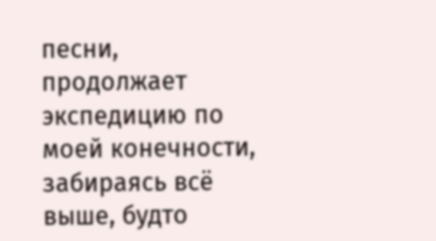песни, продолжает экспедицию по моей конечности, забираясь всё выше, будто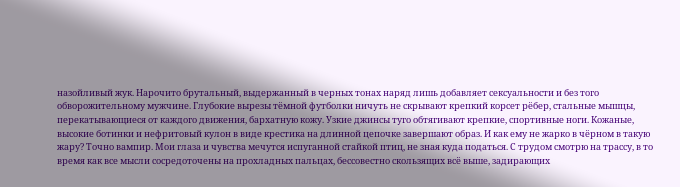назойливый жук. Нарочито брутальный, выдержанный в черных тонах наряд лишь добавляет сексуальности и без того обворожительному мужчине. Глубокие вырезы тёмной футболки ничуть не скрывают крепкий корсет рёбер, стальные мышцы, перекатывающиеся от каждого движения, бархатную кожу. Узкие джинсы туго обтягивают крепкие, спортивные ноги. Кожаные, высокие ботинки и нефритовый кулон в виде крестика на длинной цепочке завершают образ. И как ему не жарко в чёрном в такую жару? Точно вампир. Мои глаза и чувства мечутся испуганной стайкой птиц, не зная куда податься. С трудом смотрю на трассу, в то время как все мысли сосредоточены на прохладных пальцах, бессовестно скользящих всё выше, задирающих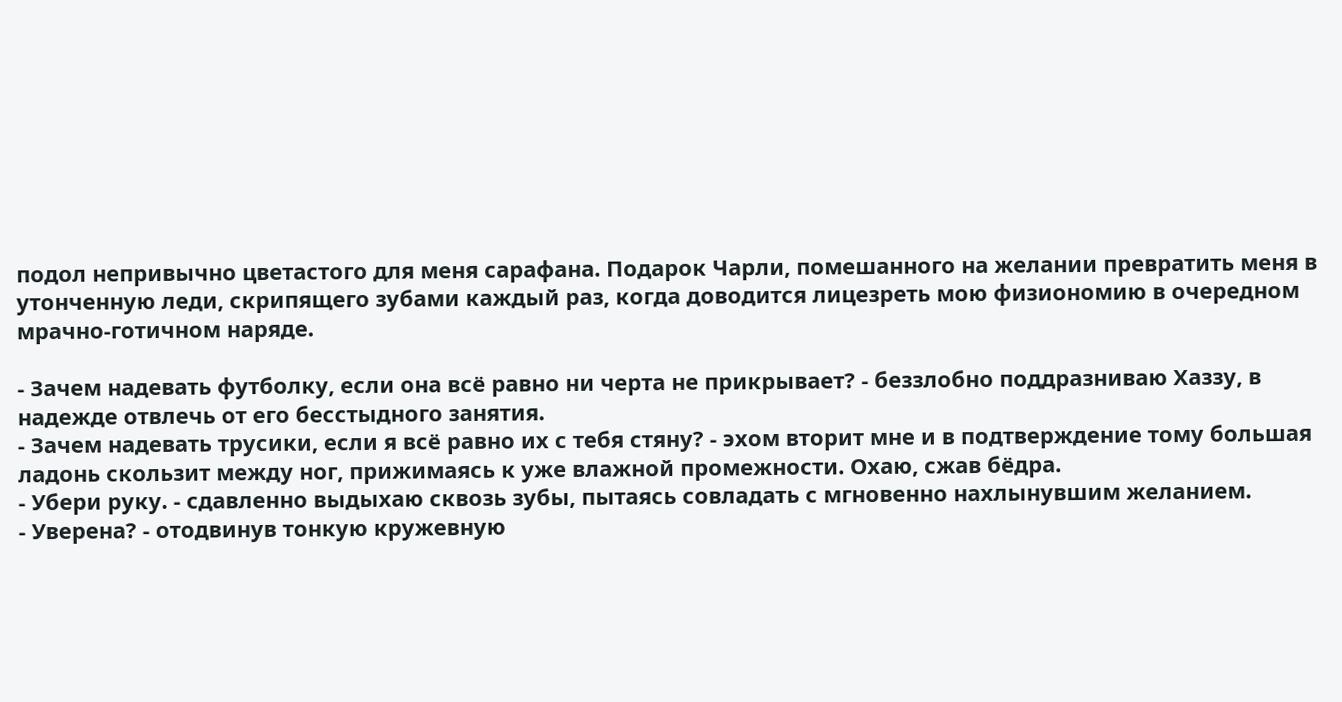подол непривычно цветастого для меня сарафана. Подарок Чарли, помешанного на желании превратить меня в утонченную леди, скрипящего зубами каждый раз, когда доводится лицезреть мою физиономию в очередном мрачно-готичном наряде.

- Зачем надевать футболку, если она всё равно ни черта не прикрывает? - беззлобно поддразниваю Хаззу, в надежде отвлечь от его бесстыдного занятия.
- Зачем надевать трусики, если я всё равно их с тебя стяну? - эхом вторит мне и в подтверждение тому большая ладонь скользит между ног, прижимаясь к уже влажной промежности. Охаю, сжав бёдра.
- Убери руку. - сдавленно выдыхаю сквозь зубы, пытаясь совладать с мгновенно нахлынувшим желанием.
- Уверена? - отодвинув тонкую кружевную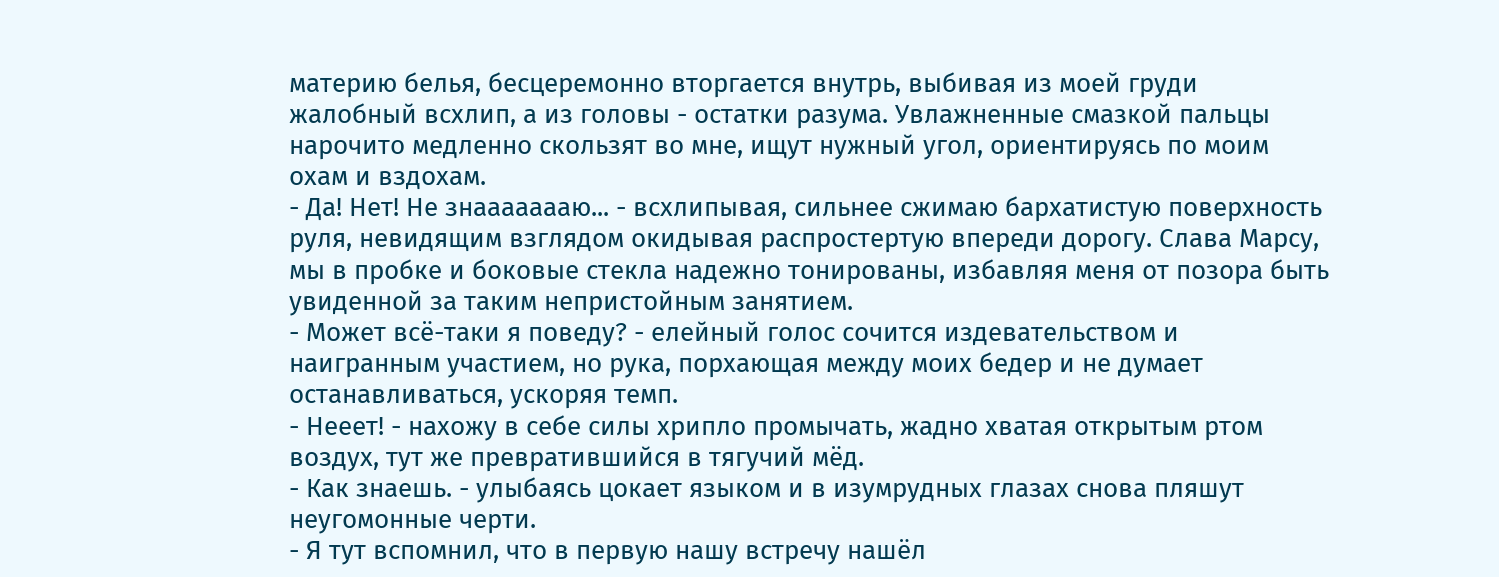материю белья, бесцеремонно вторгается внутрь, выбивая из моей груди жалобный всхлип, а из головы - остатки разума. Увлажненные смазкой пальцы нарочито медленно скользят во мне, ищут нужный угол, ориентируясь по моим охам и вздохам.
- Да! Нет! Не знаааааааю... - всхлипывая, сильнее сжимаю бархатистую поверхность руля, невидящим взглядом окидывая распростертую впереди дорогу. Слава Марсу, мы в пробке и боковые стекла надежно тонированы, избавляя меня от позора быть увиденной за таким непристойным занятием.
- Может всё-таки я поведу? - елейный голос сочится издевательством и наигранным участием, но рука, порхающая между моих бедер и не думает останавливаться, ускоряя темп.
- Нееет! - нахожу в себе силы хрипло промычать, жадно хватая открытым ртом воздух, тут же превратившийся в тягучий мёд.
- Как знаешь. - улыбаясь цокает языком и в изумрудных глазах снова пляшут неугомонные черти.
- Я тут вспомнил, что в первую нашу встречу нашёл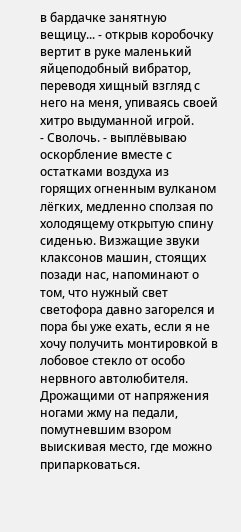в бардачке занятную вещицу... - открыв коробочку вертит в руке маленький яйцеподобный вибратор, переводя хищный взгляд с него на меня, упиваясь своей хитро выдуманной игрой.
- Сволочь. - выплёвываю оскорбление вместе с остатками воздуха из горящих огненным вулканом лёгких, медленно сползая по холодящему открытую спину сиденью. Визжащие звуки клаксонов машин, стоящих позади нас, напоминают о том, что нужный свет светофора давно загорелся и пора бы уже ехать, если я не хочу получить монтировкой в лобовое стекло от особо нервного автолюбителя. Дрожащими от напряжения ногами жму на педали, помутневшим взором выискивая место, где можно припарковаться.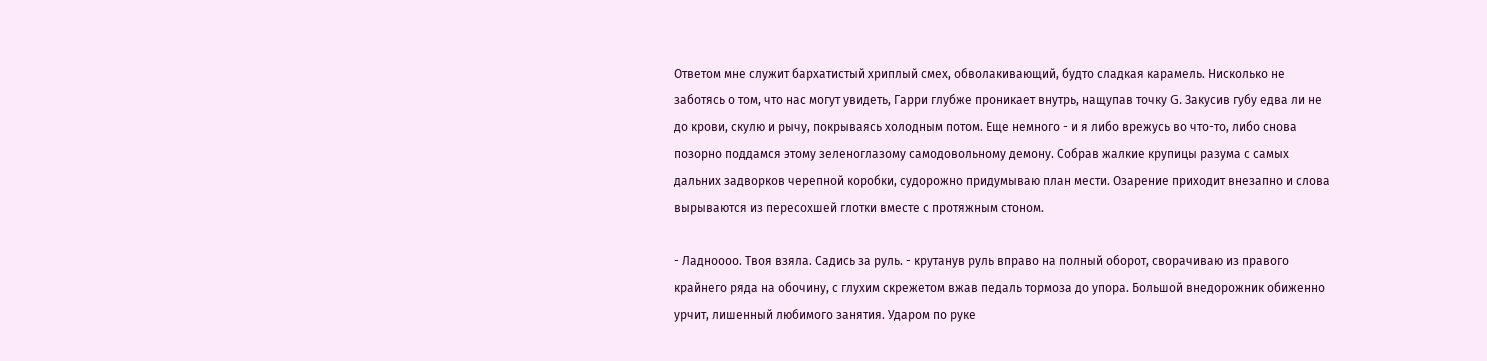Ответом мне служит бархатистый хриплый смех, обволакивающий, будто сладкая карамель. Нисколько не заботясь о том, что нас могут увидеть, Гарри глубже проникает внутрь, нащупав точку G. Закусив губу едва ли не до крови, скулю и рычу, покрываясь холодным потом. Еще немного - и я либо врежусь во что-то, либо снова позорно поддамся этому зеленоглазому самодовольному демону. Собрав жалкие крупицы разума с самых дальних задворков черепной коробки, судорожно придумываю план мести. Озарение приходит внезапно и слова вырываются из пересохшей глотки вместе с протяжным стоном.

- Ладноооо. Твоя взяла. Садись за руль. - крутанув руль вправо на полный оборот, сворачиваю из правого крайнего ряда на обочину, с глухим скрежетом вжав педаль тормоза до упора. Большой внедорожник обиженно урчит, лишенный любимого занятия. Ударом по руке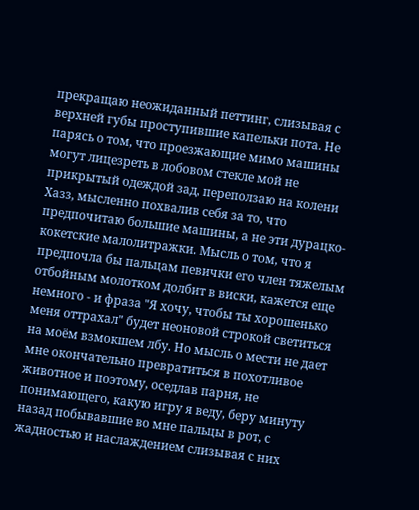прекращаю неожиданный петтинг, слизывая с верхней губы проступившие капельки пота. Не парясь о том, что проезжающие мимо машины могут лицезреть в лобовом стекле мой не прикрытый одеждой зад, переползаю на колени Хазз, мысленно похвалив себя за то, что предпочитаю большие машины, а не эти дурацко-кокетские малолитражки. Мысль о том, что я предпочла бы пальцам певички его член тяжелым отбойным молотком долбит в виски, кажется еще немного - и фраза "Я хочу, чтобы ты хорошенько меня оттрахал" будет неоновой строкой светиться на моём взмокшем лбу. Но мысль о мести не дает мне окончательно превратиться в похотливое животное и поэтому, оседлав парня, не понимающего, какую игру я веду, беру минуту назад побывавшие во мне пальцы в рот, с жадностью и наслаждением слизывая с них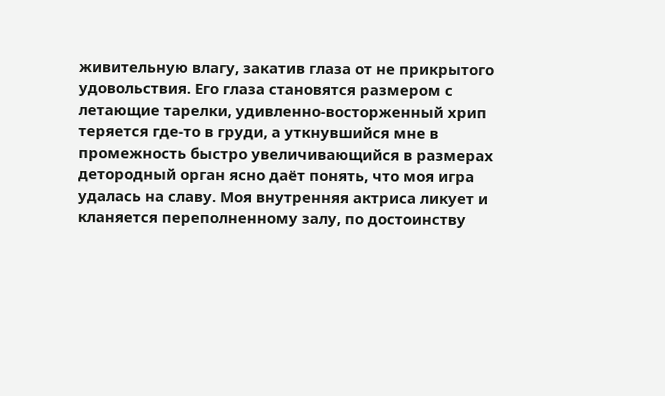живительную влагу, закатив глаза от не прикрытого удовольствия. Его глаза становятся размером с летающие тарелки, удивленно-восторженный хрип теряется где-то в груди, а уткнувшийся мне в промежность быстро увеличивающийся в размерах детородный орган ясно даёт понять, что моя игра удалась на славу. Моя внутренняя актриса ликует и кланяется переполненному залу, по достоинству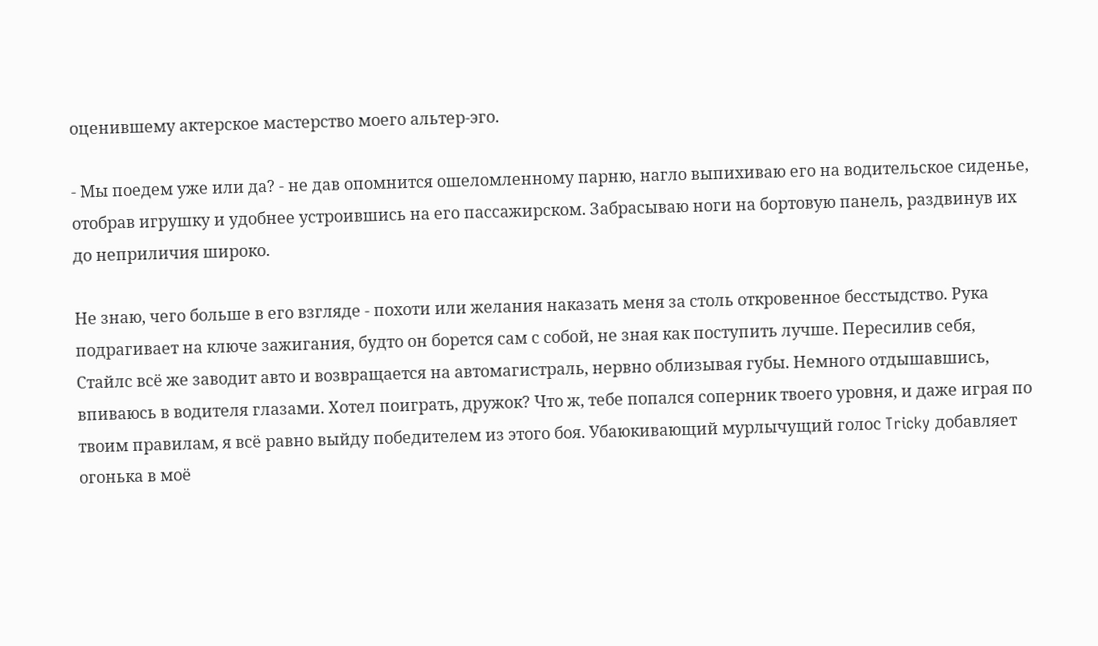оценившему актерское мастерство моего альтер-эго.

- Мы поедем уже или да? - не дав опомнится ошеломленному парню, нагло выпихиваю его на водительское сиденье, отобрав игрушку и удобнее устроившись на его пассажирском. Забрасываю ноги на бортовую панель, раздвинув их до неприличия широко.

Не знаю, чего больше в его взгляде - похоти или желания наказать меня за столь откровенное бесстыдство. Рука подрагивает на ключе зажигания, будто он борется сам с собой, не зная как поступить лучше. Пересилив себя, Стайлс всё же заводит авто и возвращается на автомагистраль, нервно облизывая губы. Немного отдышавшись, впиваюсь в водителя глазами. Хотел поиграть, дружок? Что ж, тебе попался соперник твоего уровня, и даже играя по твоим правилам, я всё равно выйду победителем из этого боя. Убаюкивающий мурлычущий голос Tricky добавляет огонька в моё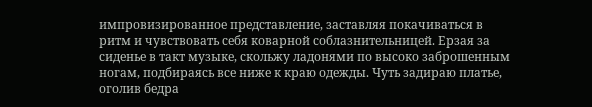импровизированное представление, заставляя покачиваться в ритм и чувствовать себя коварной соблазнительницей. Ерзая за сиденье в такт музыке, скольжу ладонями по высоко заброшенным ногам, подбираясь все ниже к краю одежды. Чуть задираю платье, оголив бедра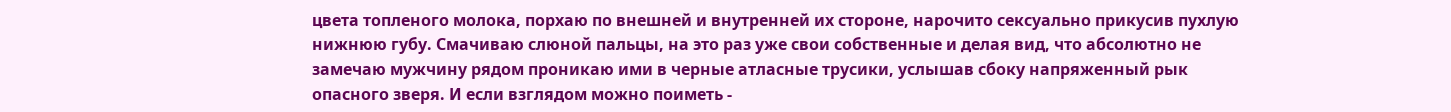цвета топленого молока, порхаю по внешней и внутренней их стороне, нарочито сексуально прикусив пухлую нижнюю губу. Смачиваю слюной пальцы, на это раз уже свои собственные и делая вид, что абсолютно не замечаю мужчину рядом проникаю ими в черные атласные трусики, услышав сбоку напряженный рык опасного зверя. И если взглядом можно поиметь -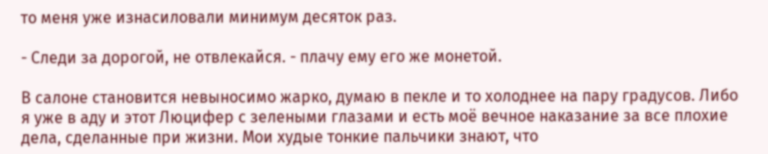то меня уже изнасиловали минимум десяток раз.

- Следи за дорогой, не отвлекайся. - плачу ему его же монетой.

В салоне становится невыносимо жарко, думаю в пекле и то холоднее на пару градусов. Либо я уже в аду и этот Люцифер с зелеными глазами и есть моё вечное наказание за все плохие дела, сделанные при жизни. Мои худые тонкие пальчики знают, что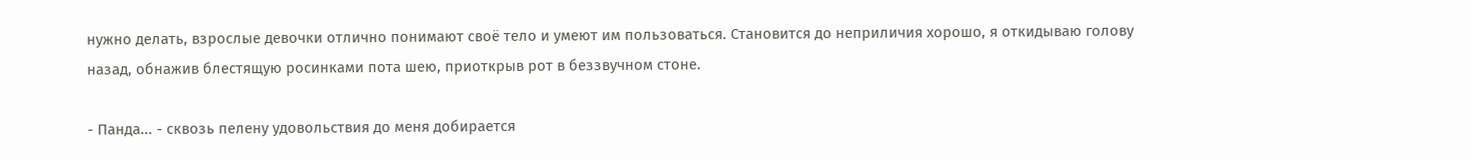нужно делать, взрослые девочки отлично понимают своё тело и умеют им пользоваться. Становится до неприличия хорошо, я откидываю голову назад, обнажив блестящую росинками пота шею, приоткрыв рот в беззвучном стоне.

- Панда... - сквозь пелену удовольствия до меня добирается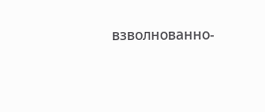взволнованно-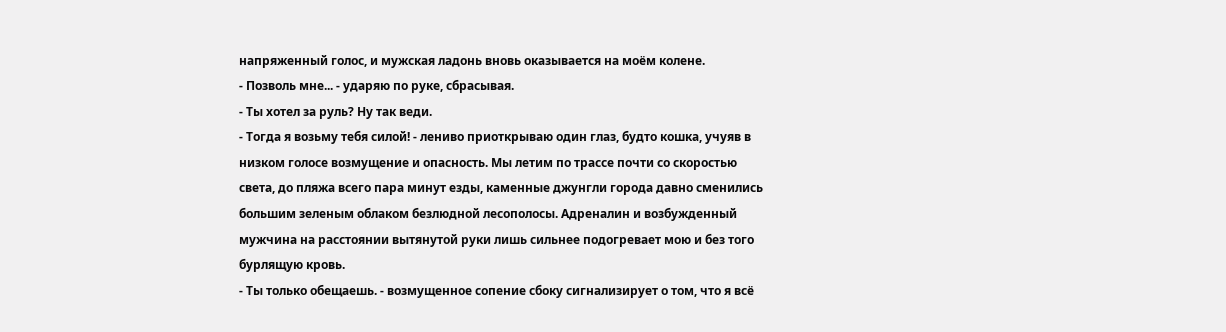напряженный голос, и мужская ладонь вновь оказывается на моём колене.
- Позволь мне... - ударяю по руке, сбрасывая.
- Ты хотел за руль? Ну так веди.
- Тогда я возьму тебя силой! - лениво приоткрываю один глаз, будто кошка, учуяв в низком голосе возмущение и опасность. Мы летим по трассе почти со скоростью света, до пляжа всего пара минут езды, каменные джунгли города давно сменились большим зеленым облаком безлюдной лесополосы. Адреналин и возбужденный мужчина на расстоянии вытянутой руки лишь сильнее подогревает мою и без того бурлящую кровь.
- Ты только обещаешь. - возмущенное сопение сбоку сигнализирует о том, что я всё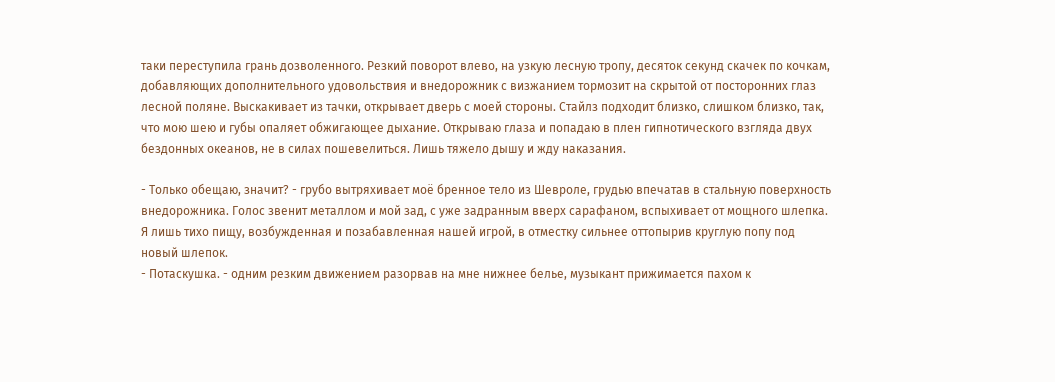таки переступила грань дозволенного. Резкий поворот влево, на узкую лесную тропу, десяток секунд скачек по кочкам, добавляющих дополнительного удовольствия и внедорожник с визжанием тормозит на скрытой от посторонних глаз лесной поляне. Выскакивает из тачки, открывает дверь с моей стороны. Стайлз подходит близко, слишком близко, так, что мою шею и губы опаляет обжигающее дыхание. Открываю глаза и попадаю в плен гипнотического взгляда двух бездонных океанов, не в силах пошевелиться. Лишь тяжело дышу и жду наказания.

- Только обещаю, значит? - грубо вытряхивает моё бренное тело из Шевроле, грудью впечатав в стальную поверхность внедорожника. Голос звенит металлом и мой зад, с уже задранным вверх сарафаном, вспыхивает от мощного шлепка. Я лишь тихо пищу, возбужденная и позабавленная нашей игрой, в отместку сильнее оттопырив круглую попу под новый шлепок.
- Потаскушка. - одним резким движением разорвав на мне нижнее белье, музыкант прижимается пахом к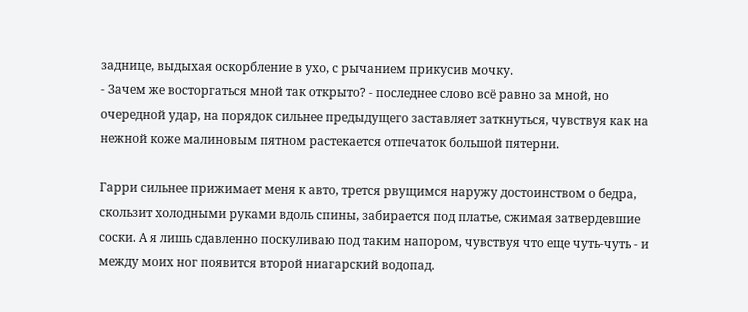заднице, выдыхая оскорбление в ухо, с рычанием прикусив мочку.
- Зачем же восторгаться мной так открыто? - последнее слово всё равно за мной, но очередной удар, на порядок сильнее предыдущего заставляет заткнуться, чувствуя как на нежной коже малиновым пятном растекается отпечаток большой пятерни.

Гарри сильнее прижимает меня к авто, трется рвущимся наружу достоинством о бедра, скользит холодными руками вдоль спины, забирается под платье, сжимая затвердевшие соски. А я лишь сдавленно поскуливаю под таким напором, чувствуя что еще чуть-чуть - и между моих ног появится второй ниагарский водопад.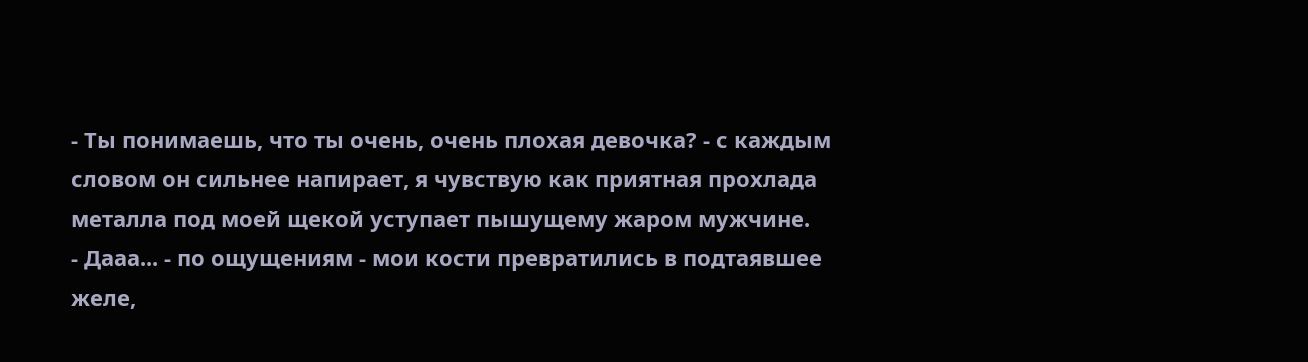- Ты понимаешь, что ты очень, очень плохая девочка? - с каждым словом он сильнее напирает, я чувствую как приятная прохлада металла под моей щекой уступает пышущему жаром мужчине.
- Дааа... - по ощущениям - мои кости превратились в подтаявшее желе,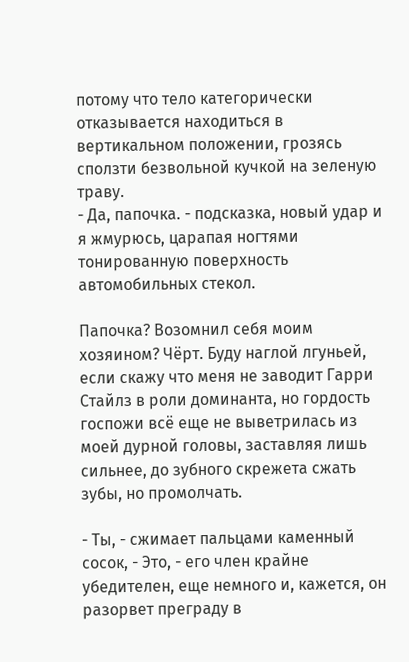потому что тело категорически отказывается находиться в вертикальном положении, грозясь сползти безвольной кучкой на зеленую траву.
- Да, папочка. - подсказка, новый удар и я жмурюсь, царапая ногтями тонированную поверхность автомобильных стекол.

Папочка? Возомнил себя моим хозяином? Чёрт. Буду наглой лгуньей, если скажу что меня не заводит Гарри Стайлз в роли доминанта, но гордость госпожи всё еще не выветрилась из моей дурной головы, заставляя лишь сильнее, до зубного скрежета сжать зубы, но промолчать.

- Ты, - сжимает пальцами каменный сосок, - Это, - его член крайне убедителен, еще немного и, кажется, он разорвет преграду в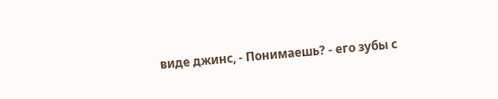виде джинс, - Понимаешь? - его зубы с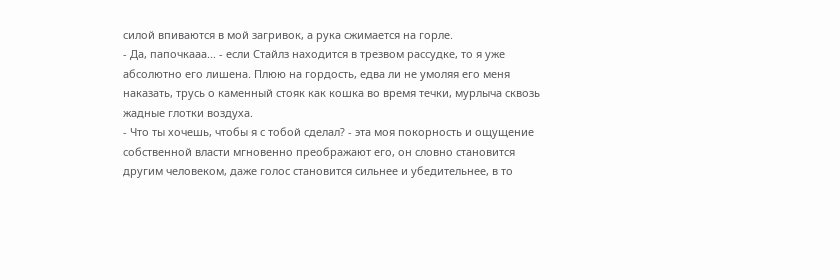силой впиваются в мой загривок, а рука сжимается на горле.
- Да, папочкааа... - если Стайлз находится в трезвом рассудке, то я уже абсолютно его лишена. Плюю на гордость, едва ли не умоляя его меня наказать, трусь о каменный стояк как кошка во время течки, мурлыча сквозь жадные глотки воздуха.
- Что ты хочешь, чтобы я с тобой сделал? - эта моя покорность и ощущение собственной власти мгновенно преображают его, он словно становится другим человеком, даже голос становится сильнее и убедительнее, в то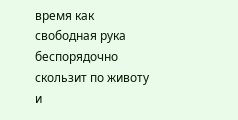время как свободная рука беспорядочно скользит по животу и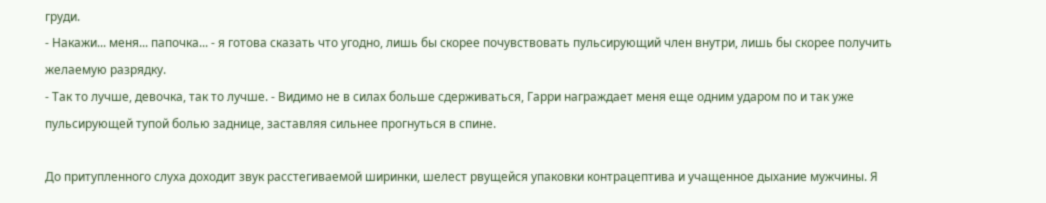груди.
- Накажи... меня... папочка... - я готова сказать что угодно, лишь бы скорее почувствовать пульсирующий член внутри, лишь бы скорее получить желаемую разрядку.
- Так то лучше, девочка, так то лучше. - Видимо не в силах больше сдерживаться, Гарри награждает меня еще одним ударом по и так уже пульсирующей тупой болью заднице, заставляя сильнее прогнуться в спине.

До притупленного слуха доходит звук расстегиваемой ширинки, шелест рвущейся упаковки контрацептива и учащенное дыхание мужчины. Я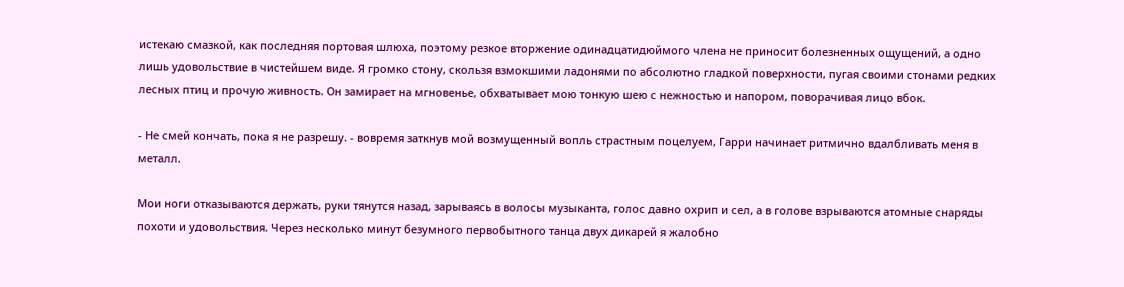истекаю смазкой, как последняя портовая шлюха, поэтому резкое вторжение одинадцатидюймого члена не приносит болезненных ощущений, а одно лишь удовольствие в чистейшем виде. Я громко стону, скользя взмокшими ладонями по абсолютно гладкой поверхности, пугая своими стонами редких лесных птиц и прочую живность. Он замирает на мгновенье, обхватывает мою тонкую шею с нежностью и напором, поворачивая лицо вбок.

- Не смей кончать, пока я не разрешу. - вовремя заткнув мой возмущенный вопль страстным поцелуем, Гарри начинает ритмично вдалбливать меня в металл.

Мои ноги отказываются держать, руки тянутся назад, зарываясь в волосы музыканта, голос давно охрип и сел, а в голове взрываются атомные снаряды похоти и удовольствия. Через несколько минут безумного первобытного танца двух дикарей я жалобно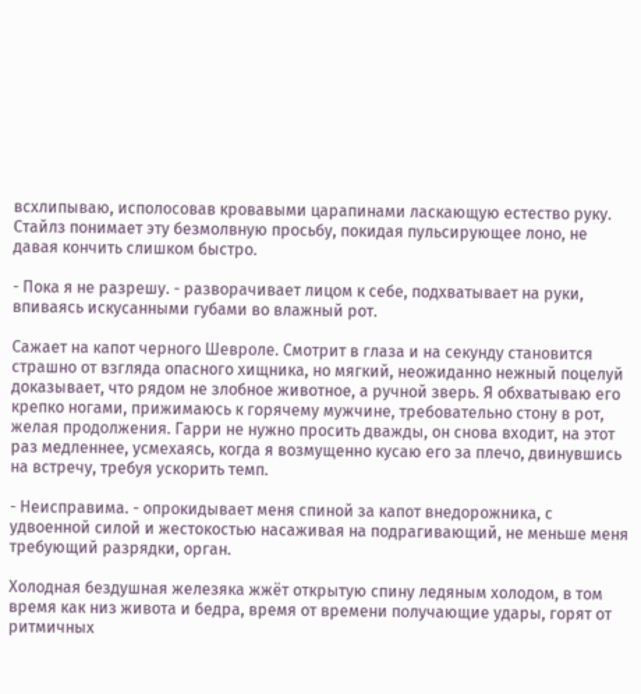всхлипываю, исполосовав кровавыми царапинами ласкающую естество руку. Стайлз понимает эту безмолвную просьбу, покидая пульсирующее лоно, не давая кончить слишком быстро.

- Пока я не разрешу. - разворачивает лицом к себе, подхватывает на руки, впиваясь искусанными губами во влажный рот.

Сажает на капот черного Шевроле. Смотрит в глаза и на секунду становится страшно от взгляда опасного хищника, но мягкий, неожиданно нежный поцелуй доказывает, что рядом не злобное животное, а ручной зверь. Я обхватываю его крепко ногами, прижимаюсь к горячему мужчине, требовательно стону в рот, желая продолжения. Гарри не нужно просить дважды, он снова входит, на этот раз медленнее, усмехаясь, когда я возмущенно кусаю его за плечо, двинувшись на встречу, требуя ускорить темп.

- Неисправима. - опрокидывает меня спиной за капот внедорожника, с удвоенной силой и жестокостью насаживая на подрагивающий, не меньше меня требующий разрядки, орган.

Холодная бездушная железяка жжёт открытую спину ледяным холодом, в том время как низ живота и бедра, время от времени получающие удары, горят от ритмичных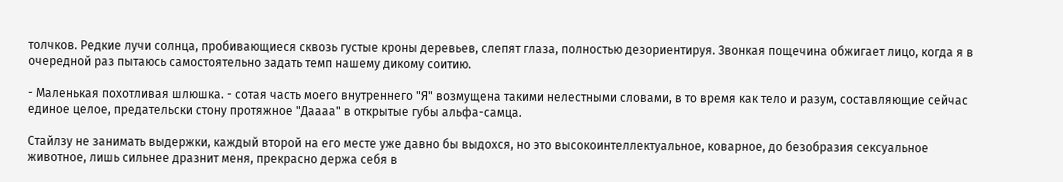толчков. Редкие лучи солнца, пробивающиеся сквозь густые кроны деревьев, слепят глаза, полностью дезориентируя. Звонкая пощечина обжигает лицо, когда я в очередной раз пытаюсь самостоятельно задать темп нашему дикому соитию.

- Маленькая похотливая шлюшка. - сотая часть моего внутреннего "Я" возмущена такими нелестными словами, в то время как тело и разум, составляющие сейчас единое целое, предательски стону протяжное "Даааа" в открытые губы альфа-самца.

Стайлзу не занимать выдержки, каждый второй на его месте уже давно бы выдохся, но это высокоинтеллектуальное, коварное, до безобразия сексуальное животное, лишь сильнее дразнит меня, прекрасно держа себя в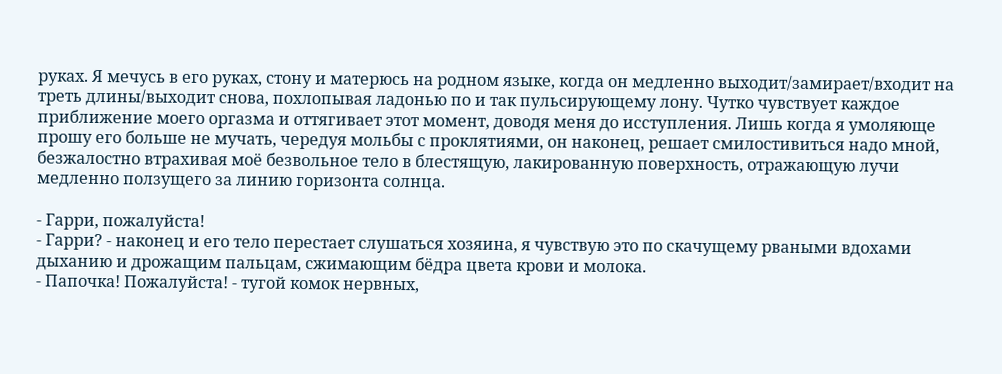руках. Я мечусь в его руках, стону и матерюсь на родном языке, когда он медленно выходит/замирает/входит на треть длины/выходит снова, похлопывая ладонью по и так пульсирующему лону. Чутко чувствует каждое приближение моего оргазма и оттягивает этот момент, доводя меня до исступления. Лишь когда я умоляюще прошу его больше не мучать, чередуя мольбы с проклятиями, он наконец, решает смилостивиться надо мной, безжалостно втрахивая моё безвольное тело в блестящую, лакированную поверхность, отражающую лучи медленно ползущего за линию горизонта солнца.

- Гарри, пожалуйста!
- Гарри? - наконец и его тело перестает слушаться хозяина, я чувствую это по скачущему рваными вдохами дыханию и дрожащим пальцам, сжимающим бёдра цвета крови и молока.
- Папочка! Пожалуйста! - тугой комок нервных,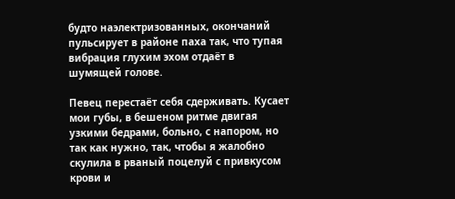будто наэлектризованных, окончаний пульсирует в районе паха так, что тупая вибрация глухим эхом отдаёт в шумящей голове.

Певец перестаёт себя сдерживать. Кусает мои губы, в бешеном ритме двигая узкими бедрами, больно, с напором, но так как нужно, так, чтобы я жалобно скулила в рваный поцелуй с привкусом крови и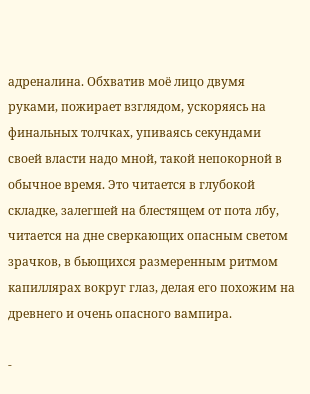адреналина. Обхватив моё лицо двумя руками, пожирает взглядом, ускоряясь на финальных толчках, упиваясь секундами своей власти надо мной, такой непокорной в обычное время. Это читается в глубокой складке, залегшей на блестящем от пота лбу, читается на дне сверкающих опасным светом зрачков, в бьющихся размеренным ритмом капиллярах вокруг глаз, делая его похожим на древнего и очень опасного вампира.

-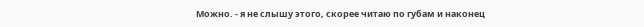Можно. - я не слышу этого, скорее читаю по губам и наконец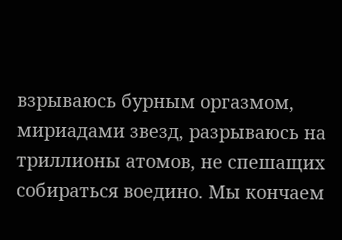взрываюсь бурным оргазмом, мириадами звезд, разрываюсь на триллионы атомов, не спешащих собираться воедино. Мы кончаем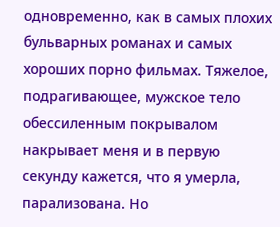одновременно, как в самых плохих бульварных романах и самых хороших порно фильмах. Тяжелое, подрагивающее, мужское тело обессиленным покрывалом накрывает меня и в первую секунду кажется, что я умерла, парализована. Но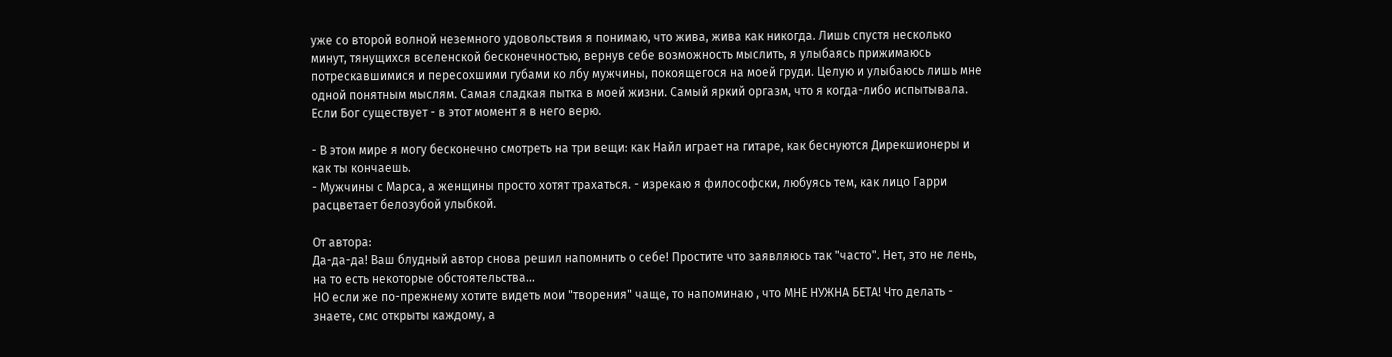уже со второй волной неземного удовольствия я понимаю, что жива, жива как никогда. Лишь спустя несколько минут, тянущихся вселенской бесконечностью, вернув себе возможность мыслить, я улыбаясь прижимаюсь потрескавшимися и пересохшими губами ко лбу мужчины, покоящегося на моей груди. Целую и улыбаюсь лишь мне одной понятным мыслям. Самая сладкая пытка в моей жизни. Самый яркий оргазм, что я когда-либо испытывала. Если Бог существует - в этот момент я в него верю.

- В этом мире я могу бесконечно смотреть на три вещи: как Найл играет на гитаре, как беснуются Дирекшионеры и как ты кончаешь.
- Мужчины с Марса, а женщины просто хотят трахаться. - изрекаю я философски, любуясь тем, как лицо Гарри расцветает белозубой улыбкой.

От автора:
Да-да-да! Ваш блудный автор снова решил напомнить о себе! Простите что заявляюсь так "часто". Нет, это не лень, на то есть некоторые обстоятельства...
НО если же по-прежнему хотите видеть мои "творения" чаще, то напоминаю , что МНЕ НУЖНА БЕТА! Что делать - знаете, смс открыты каждому, а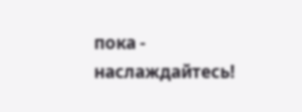пока - наслаждайтесь!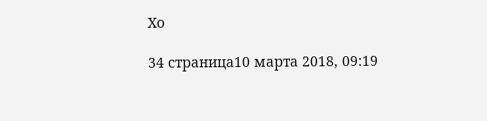Хо

34 страница10 марта 2018, 09:19